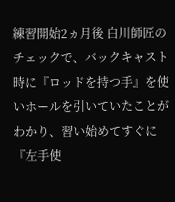練習開始2ヵ月後 白川師匠のチェックで、バックキャスト時に『ロッドを持つ手』を使いホールを引いていたことがわかり、習い始めてすぐに『左手使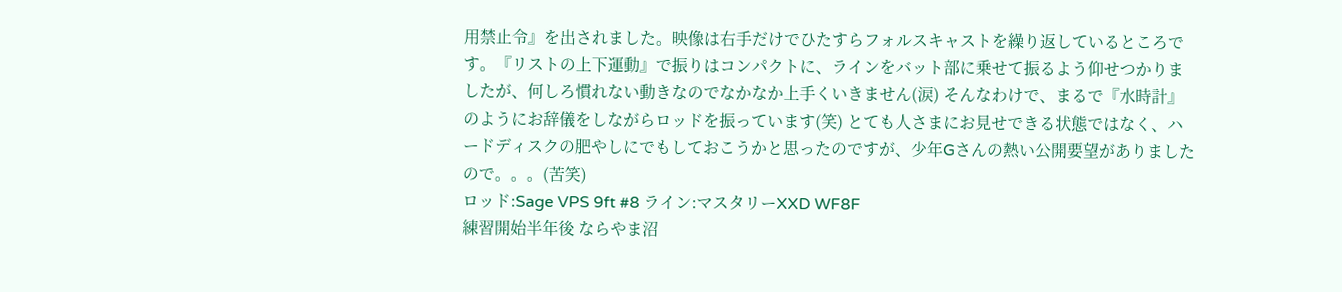用禁止令』を出されました。映像は右手だけでひたすらフォルスキャストを繰り返しているところです。『リストの上下運動』で振りはコンパクトに、ラインをバット部に乗せて振るよう仰せつかりましたが、何しろ慣れない動きなのでなかなか上手くいきません(涙) そんなわけで、まるで『水時計』のようにお辞儀をしながらロッドを振っています(笑) とても人さまにお見せできる状態ではなく、ハードディスクの肥やしにでもしておこうかと思ったのですが、少年Gさんの熱い公開要望がありましたので。。。(苦笑)
ロッド:Sage VPS 9ft #8 ライン:マスタリーXXD WF8F
練習開始半年後 ならやま沼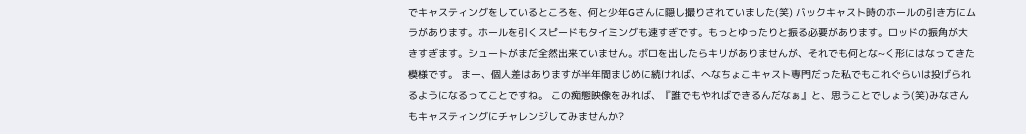でキャスティングをしているところを、何と少年Gさんに隠し撮りされていました(笑) バックキャスト時のホールの引き方にムラがあります。ホールを引くスピードもタイミングも速すぎです。もっとゆったりと振る必要があります。ロッドの振角が大きすぎます。シュートがまだ全然出来ていません。ボロを出したらキリがありませんが、それでも何とな~く形にはなってきた模様です。 まー、個人差はありますが半年間まじめに続ければ、へなちょこキャスト専門だった私でもこれぐらいは投げられるようになるってことですね。 この痴態映像をみれば、『誰でもやればできるんだなぁ』と、思うことでしょう(笑)みなさんもキャスティングにチャレンジしてみませんか?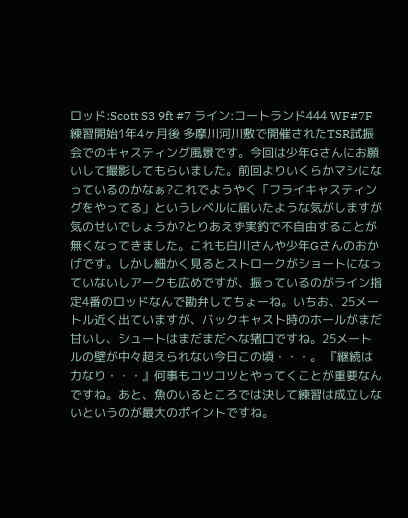ロッド:Scott S3 9ft #7 ライン:コートランド444 WF#7F
練習開始1年4ヶ月後 多摩川河川敷で開催されたTSR試振会でのキャスティング風景です。今回は少年Gさんにお願いして撮影してもらいました。前回よりいくらかマシになっているのかなぁ?これでようやく「フライキャスティングをやってる」というレベルに届いたような気がしますが気のせいでしょうか?とりあえず実釣で不自由することが無くなってきました。これも白川さんや少年Gさんのおかげです。しかし細かく見るとストロークがショートになっていないしアークも広めですが、振っているのがライン指定4番のロッドなんで勘弁してちょーね。いちお、25メートル近く出ていますが、バックキャスト時のホールがまだ甘いし、シュートはまだまだへな猪口ですね。25メートルの壁が中々超えられない今日この頃・・・。 『継続は力なり・・・』何事もコツコツとやってくことが重要なんですね。あと、魚のいるところでは決して練習は成立しないというのが最大のポイントですね。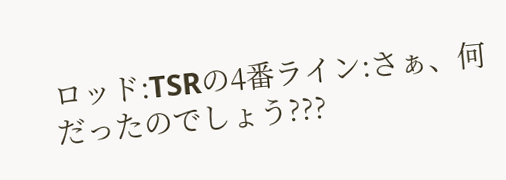ロッド:TSRの4番ライン:さぁ、何だったのでしょう???